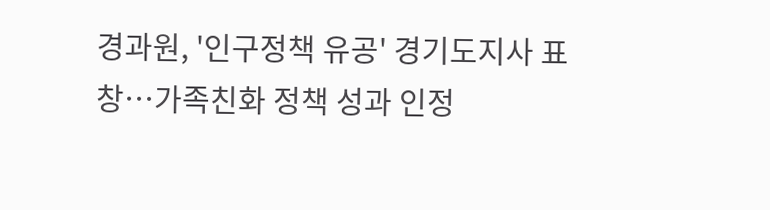경과원, '인구정책 유공' 경기도지사 표창…가족친화 정책 성과 인정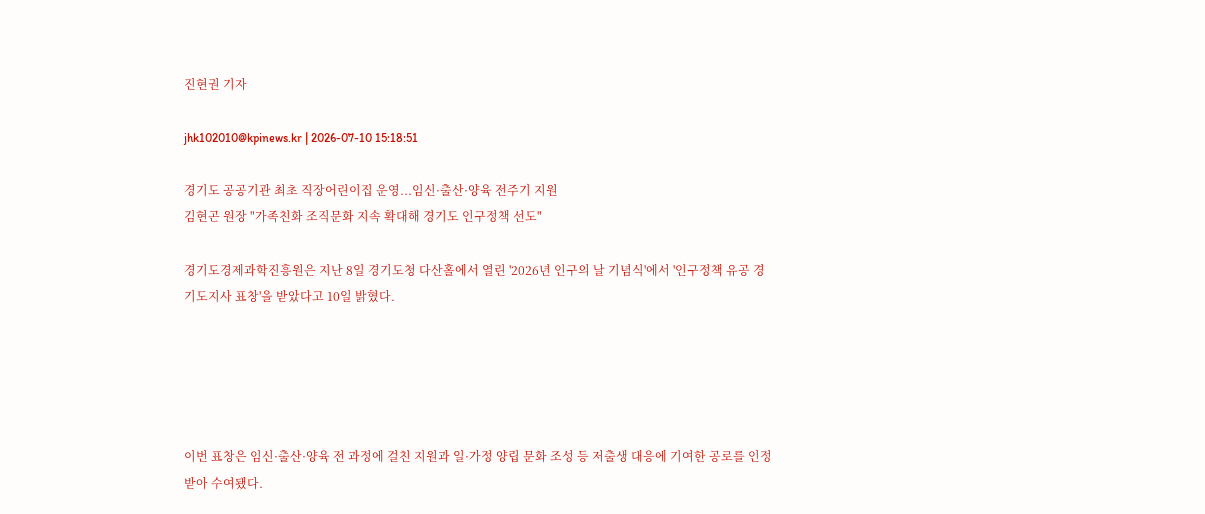진현권 기자

jhk102010@kpinews.kr | 2026-07-10 15:18:51

경기도 공공기관 최초 직장어린이집 운영...임신·출산·양육 전주기 지원
김현곤 원장 "가족친화 조직문화 지속 확대해 경기도 인구정책 선도"

경기도경제과학진흥원은 지난 8일 경기도청 다산홀에서 열린 '2026년 인구의 날 기념식'에서 '인구정책 유공 경기도지사 표창'을 받았다고 10일 밝혔다.





이번 표창은 임신·출산·양육 전 과정에 걸친 지원과 일·가정 양립 문화 조성 등 저출생 대응에 기여한 공로를 인정받아 수여됐다.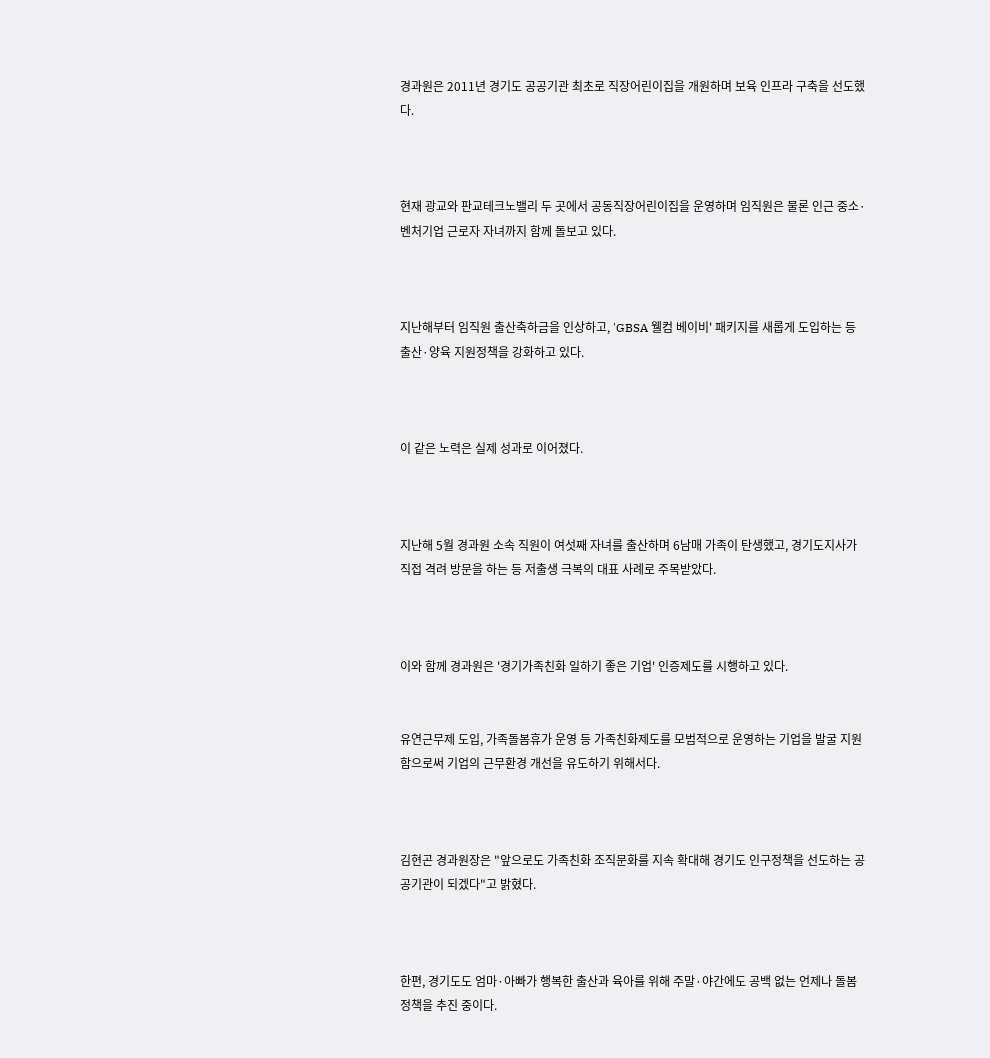경과원은 2011년 경기도 공공기관 최초로 직장어린이집을 개원하며 보육 인프라 구축을 선도했다.



현재 광교와 판교테크노밸리 두 곳에서 공동직장어린이집을 운영하며 임직원은 물론 인근 중소·벤처기업 근로자 자녀까지 함께 돌보고 있다.



지난해부터 임직원 출산축하금을 인상하고, 'GBSA 웰컴 베이비' 패키지를 새롭게 도입하는 등 출산·양육 지원정책을 강화하고 있다.



이 같은 노력은 실제 성과로 이어졌다.



지난해 5월 경과원 소속 직원이 여섯째 자녀를 출산하며 6남매 가족이 탄생했고, 경기도지사가 직접 격려 방문을 하는 등 저출생 극복의 대표 사례로 주목받았다.



이와 함께 경과원은 '경기가족친화 일하기 좋은 기업' 인증제도를 시행하고 있다.


유연근무제 도입, 가족돌봄휴가 운영 등 가족친화제도를 모범적으로 운영하는 기업을 발굴 지원함으로써 기업의 근무환경 개선을 유도하기 위해서다.



김현곤 경과원장은 "앞으로도 가족친화 조직문화를 지속 확대해 경기도 인구정책을 선도하는 공공기관이 되겠다"고 밝혔다.



한편, 경기도도 엄마·아빠가 행복한 출산과 육아를 위해 주말·야간에도 공백 없는 언제나 돌봄정책을 추진 중이다.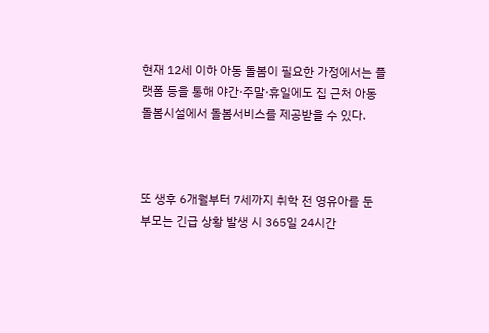현재 12세 이하 아동 돌봄이 필요한 가정에서는 플랫폼 등을 통해 야간·주말·휴일에도 집 근처 아동돌봄시설에서 돌봄서비스를 제공받을 수 있다.



또 생후 6개월부터 7세까지 취학 전 영유아를 둔 부모는 긴급 상황 발생 시 365일 24시간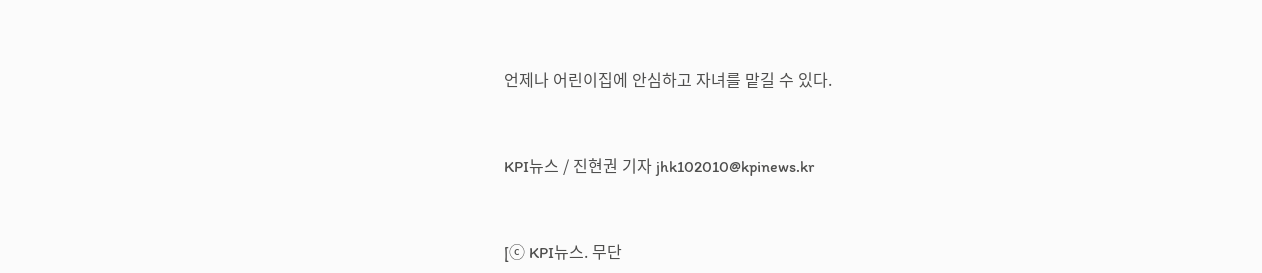언제나 어린이집에 안심하고 자녀를 맡길 수 있다.



KPI뉴스 / 진현권 기자 jhk102010@kpinews.kr



[ⓒ KPI뉴스. 무단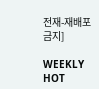전재-재배포 금지]

WEEKLY HOT